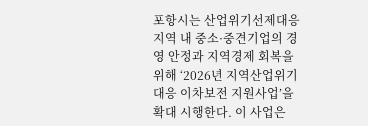포항시는 산업위기선제대응지역 내 중소·중견기업의 경영 안정과 지역경제 회복을 위해 ‘2026년 지역산업위기대응 이차보전 지원사업’을 확대 시행한다. 이 사업은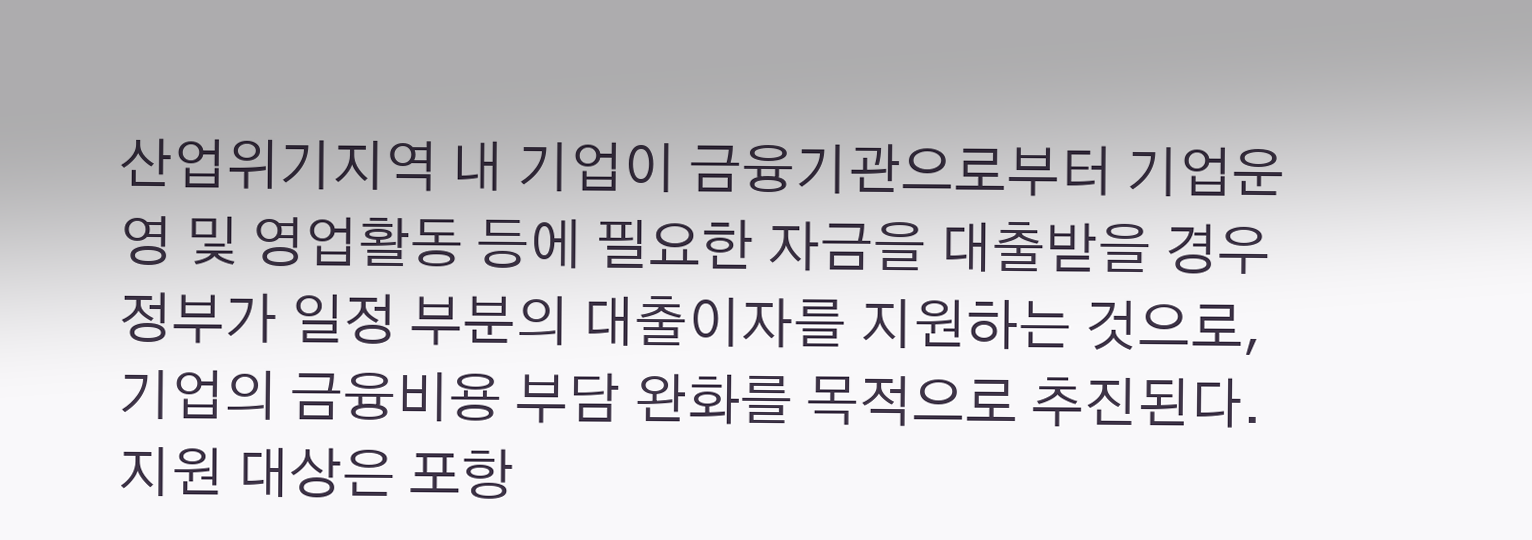산업위기지역 내 기업이 금융기관으로부터 기업운영 및 영업활동 등에 필요한 자금을 대출받을 경우 정부가 일정 부분의 대출이자를 지원하는 것으로, 기업의 금융비용 부담 완화를 목적으로 추진된다. 지원 대상은 포항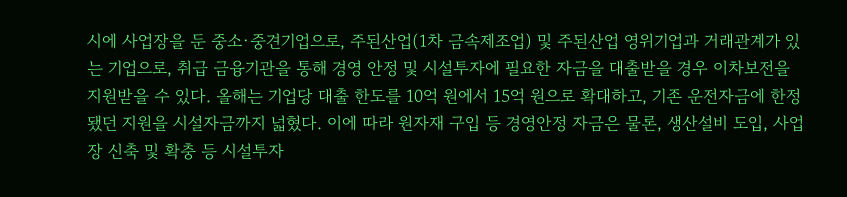시에 사업장을 둔 중소·중견기업으로, 주된산업(1차 금속제조업) 및 주된산업 영위기업과 거래관계가 있는 기업으로, 취급 금융기관을 통해 경영 안정 및 시설투자에 필요한 자금을 대출받을 경우 이차보전을 지원받을 수 있다. 올해는 기업당 대출 한도를 10억 원에서 15억 원으로 확대하고, 기존 운전자금에 한정됐던 지원을 시설자금까지 넓혔다. 이에 따라 원자재 구입 등 경영안정 자금은 물론, 생산설비 도입, 사업장 신축 및 확충 등 시설투자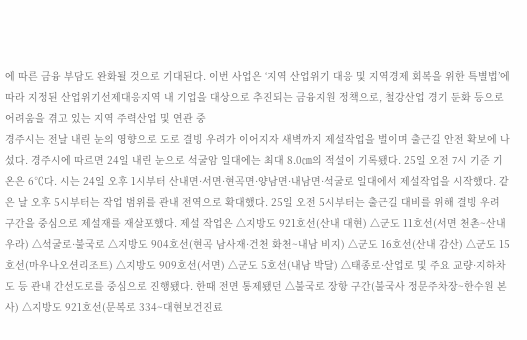에 따른 금융 부담도 완화될 것으로 기대된다. 이번 사업은 ‘지역 산업위기 대응 및 지역경제 회복을 위한 특별법’에 따라 지정된 산업위기선제대응지역 내 기업을 대상으로 추진되는 금융지원 정책으로, 철강산업 경기 둔화 등으로 어려움을 겪고 있는 지역 주력산업 및 연관 중
경주시는 전날 내린 눈의 영향으로 도로 결빙 우려가 이어지자 새벽까지 제설작업을 벌이며 출근길 안전 확보에 나섰다. 경주시에 따르면 24일 내린 눈으로 석굴암 일대에는 최대 8.0㎝의 적설이 기록됐다. 25일 오전 7시 기준 기온은 6℃다. 시는 24일 오후 1시부터 산내면·서면·현곡면·양남면·내남면·석굴로 일대에서 제설작업을 시작했다. 같은 날 오후 5시부터는 작업 범위를 관내 전역으로 확대했다. 25일 오전 5시부터는 출근길 대비를 위해 결빙 우려 구간을 중심으로 제설재를 재살포했다. 제설 작업은 △지방도 921호선(산내 대현) △군도 11호선(서면 천촌~산내 우라) △석굴로·불국로 △지방도 904호선(현곡 남사재·건천 화천~내남 비지) △군도 16호선(산내 감산) △군도 15호선(마우나오션리조트) △지방도 909호선(서면) △군도 5호선(내남 박달) △태종로·산업로 및 주요 교량·지하차도 등 관내 간선도로를 중심으로 진행됐다. 한때 전면 통제됐던 △불국로 장항 구간(불국사 정문주차장~한수원 본사) △지방도 921호선(문복로 334~대현보건진료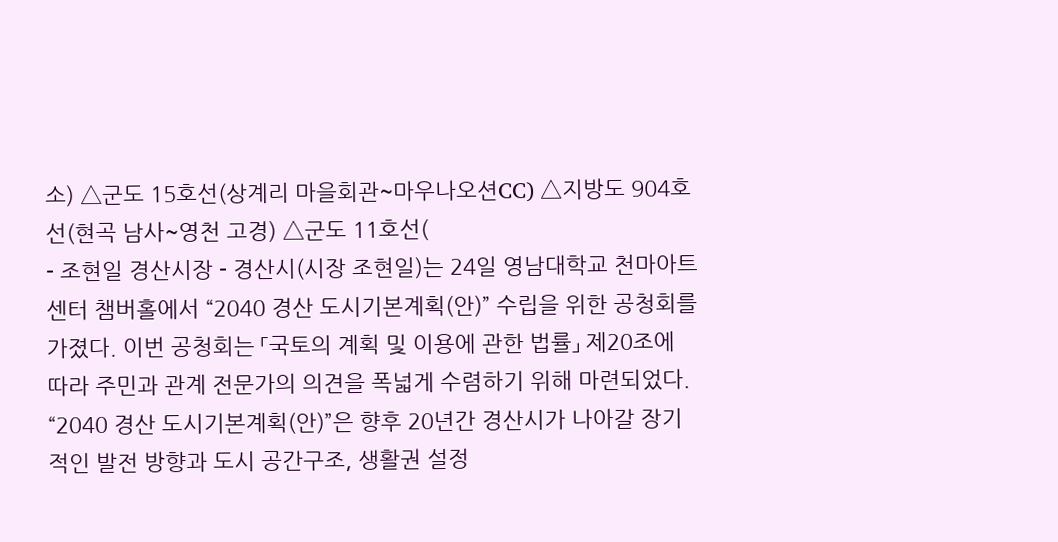소) △군도 15호선(상계리 마을회관~마우나오션CC) △지방도 904호선(현곡 남사~영천 고경) △군도 11호선(
- 조현일 경산시장 - 경산시(시장 조현일)는 24일 영남대학교 천마아트센터 챔버홀에서 “2040 경산 도시기본계획(안)” 수립을 위한 공청회를 가졌다. 이번 공청회는 「국토의 계획 및 이용에 관한 법률」 제20조에 따라 주민과 관계 전문가의 의견을 폭넓게 수렴하기 위해 마련되었다. “2040 경산 도시기본계획(안)”은 향후 20년간 경산시가 나아갈 장기적인 발전 방향과 도시 공간구조, 생활권 설정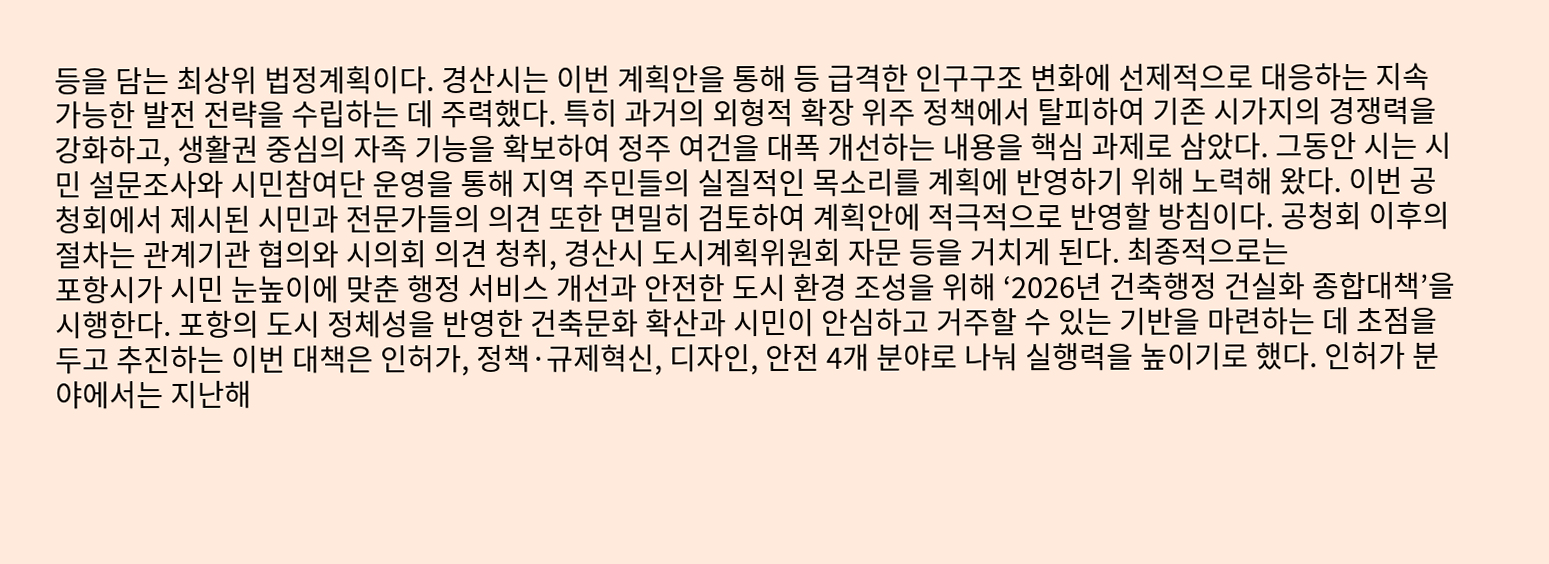등을 담는 최상위 법정계획이다. 경산시는 이번 계획안을 통해 등 급격한 인구구조 변화에 선제적으로 대응하는 지속 가능한 발전 전략을 수립하는 데 주력했다. 특히 과거의 외형적 확장 위주 정책에서 탈피하여 기존 시가지의 경쟁력을 강화하고, 생활권 중심의 자족 기능을 확보하여 정주 여건을 대폭 개선하는 내용을 핵심 과제로 삼았다. 그동안 시는 시민 설문조사와 시민참여단 운영을 통해 지역 주민들의 실질적인 목소리를 계획에 반영하기 위해 노력해 왔다. 이번 공청회에서 제시된 시민과 전문가들의 의견 또한 면밀히 검토하여 계획안에 적극적으로 반영할 방침이다. 공청회 이후의 절차는 관계기관 협의와 시의회 의견 청취, 경산시 도시계획위원회 자문 등을 거치게 된다. 최종적으로는
포항시가 시민 눈높이에 맞춘 행정 서비스 개선과 안전한 도시 환경 조성을 위해 ‘2026년 건축행정 건실화 종합대책’을 시행한다. 포항의 도시 정체성을 반영한 건축문화 확산과 시민이 안심하고 거주할 수 있는 기반을 마련하는 데 초점을 두고 추진하는 이번 대책은 인허가, 정책·규제혁신, 디자인, 안전 4개 분야로 나눠 실행력을 높이기로 했다. 인허가 분야에서는 지난해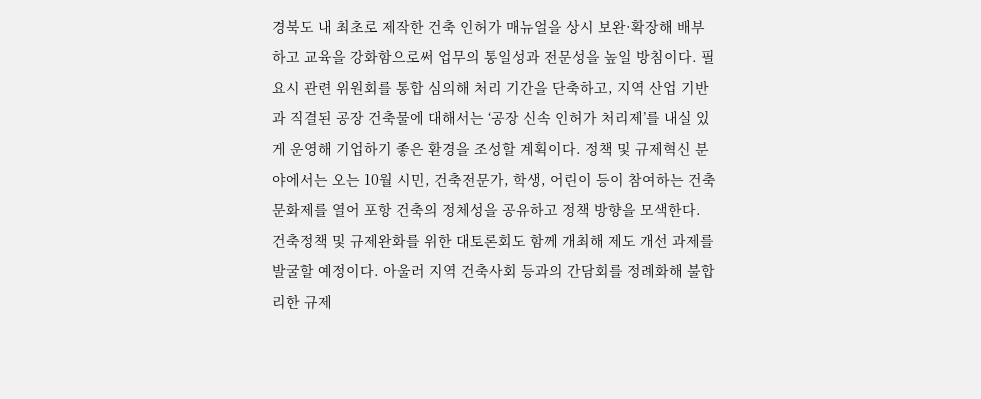경북도 내 최초로 제작한 건축 인허가 매뉴얼을 상시 보완·확장해 배부하고 교육을 강화함으로써 업무의 통일성과 전문성을 높일 방침이다. 필요시 관련 위원회를 통합 심의해 처리 기간을 단축하고, 지역 산업 기반과 직결된 공장 건축물에 대해서는 ‘공장 신속 인허가 처리제’를 내실 있게 운영해 기업하기 좋은 환경을 조성할 계획이다. 정책 및 규제혁신 분야에서는 오는 10월 시민, 건축전문가, 학생, 어린이 등이 참여하는 건축문화제를 열어 포항 건축의 정체성을 공유하고 정책 방향을 모색한다. 건축정책 및 규제완화를 위한 대토론회도 함께 개최해 제도 개선 과제를 발굴할 예정이다. 아울러 지역 건축사회 등과의 간담회를 정례화해 불합리한 규제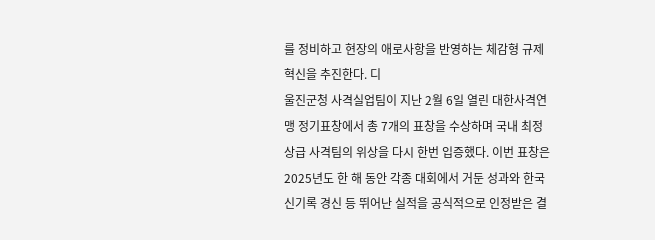를 정비하고 현장의 애로사항을 반영하는 체감형 규제혁신을 추진한다. 디
울진군청 사격실업팀이 지난 2월 6일 열린 대한사격연맹 정기표창에서 총 7개의 표창을 수상하며 국내 최정상급 사격팀의 위상을 다시 한번 입증했다. 이번 표창은 2025년도 한 해 동안 각종 대회에서 거둔 성과와 한국신기록 경신 등 뛰어난 실적을 공식적으로 인정받은 결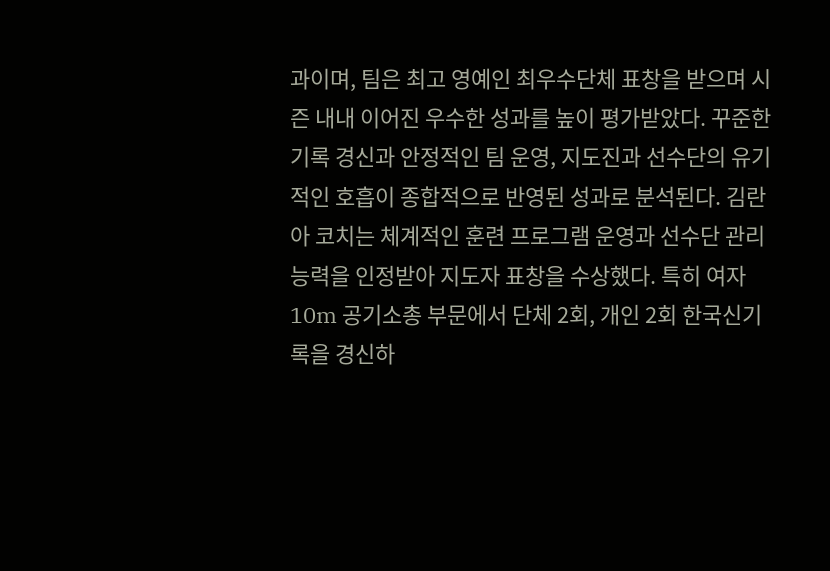과이며, 팀은 최고 영예인 최우수단체 표창을 받으며 시즌 내내 이어진 우수한 성과를 높이 평가받았다. 꾸준한 기록 경신과 안정적인 팀 운영, 지도진과 선수단의 유기적인 호흡이 종합적으로 반영된 성과로 분석된다. 김란아 코치는 체계적인 훈련 프로그램 운영과 선수단 관리 능력을 인정받아 지도자 표창을 수상했다. 특히 여자 10m 공기소총 부문에서 단체 2회, 개인 2회 한국신기록을 경신하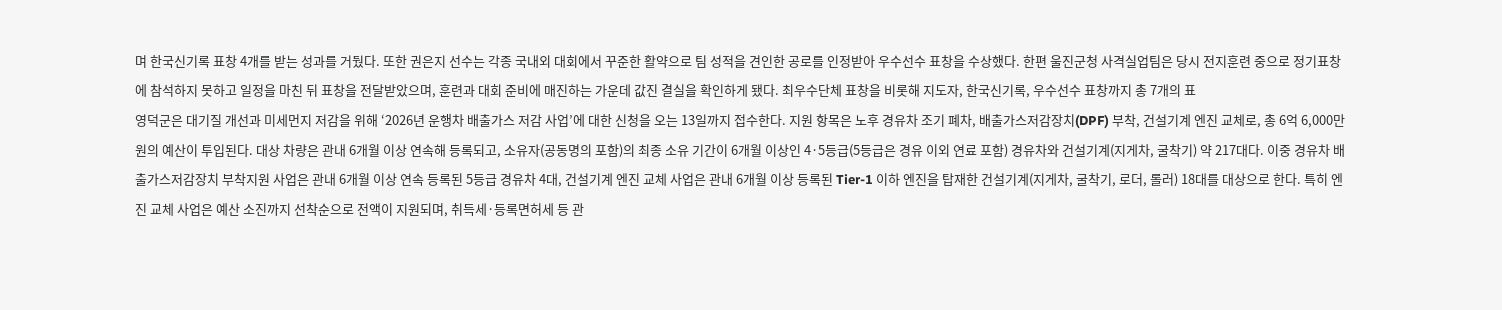며 한국신기록 표창 4개를 받는 성과를 거뒀다. 또한 권은지 선수는 각종 국내외 대회에서 꾸준한 활약으로 팀 성적을 견인한 공로를 인정받아 우수선수 표창을 수상했다. 한편 울진군청 사격실업팀은 당시 전지훈련 중으로 정기표창에 참석하지 못하고 일정을 마친 뒤 표창을 전달받았으며, 훈련과 대회 준비에 매진하는 가운데 값진 결실을 확인하게 됐다. 최우수단체 표창을 비롯해 지도자, 한국신기록, 우수선수 표창까지 총 7개의 표
영덕군은 대기질 개선과 미세먼지 저감을 위해 ‘2026년 운행차 배출가스 저감 사업’에 대한 신청을 오는 13일까지 접수한다. 지원 항목은 노후 경유차 조기 폐차, 배출가스저감장치(DPF) 부착, 건설기계 엔진 교체로, 총 6억 6,000만 원의 예산이 투입된다. 대상 차량은 관내 6개월 이상 연속해 등록되고, 소유자(공동명의 포함)의 최종 소유 기간이 6개월 이상인 4·5등급(5등급은 경유 이외 연료 포함) 경유차와 건설기계(지게차, 굴착기) 약 217대다. 이중 경유차 배출가스저감장치 부착지원 사업은 관내 6개월 이상 연속 등록된 5등급 경유차 4대, 건설기계 엔진 교체 사업은 관내 6개월 이상 등록된 Tier-1 이하 엔진을 탑재한 건설기계(지게차, 굴착기, 로더, 롤러) 18대를 대상으로 한다. 특히 엔진 교체 사업은 예산 소진까지 선착순으로 전액이 지원되며, 취득세·등록면허세 등 관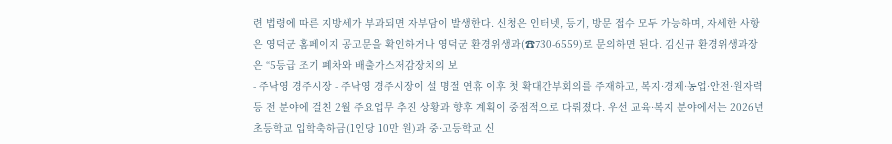련 법령에 따른 지방세가 부과되면 자부담이 발생한다. 신청은 인터넷, 등기, 방문 접수 모두 가능하며, 자세한 사항은 영덕군 홈페이지 공고문을 확인하거나 영덕군 환경위생과(☎730-6559)로 문의하면 된다. 김신규 환경위생과장은 “5등급 조기 폐차와 배출가스저감장치의 보
- 주낙영 경주시장 - 주낙영 경주시장이 설 명절 연휴 이후 첫 확대간부회의를 주재하고, 복지·경제·농업·안전·원자력 등 전 분야에 걸친 2월 주요업무 추진 상황과 향후 계획이 중점적으로 다뤄졌다. 우선 교육·복지 분야에서는 2026년 초등학교 입학축하금(1인당 10만 원)과 중·고등학교 신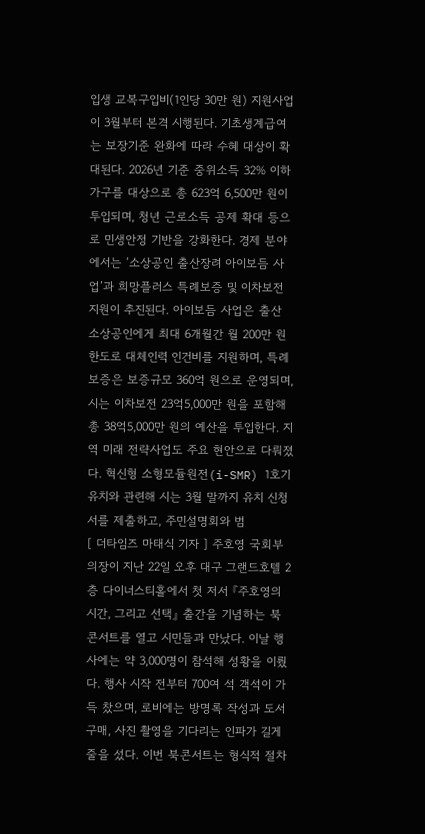입생 교복구입비(1인당 30만 원) 지원사업이 3월부터 본격 시행된다. 기초생계급여는 보장기준 완화에 따라 수혜 대상이 확대된다. 2026년 기준 중위소득 32% 이하 가구를 대상으로 총 623억 6,500만 원이 투입되며, 청년 근로소득 공제 확대 등으로 민생안정 기반을 강화한다. 경제 분야에서는 ‘소상공인 출산장려 아이보듬 사업’과 희망플러스 특례보증 및 이차보전 지원이 추진된다. 아이보듬 사업은 출산 소상공인에게 최대 6개월간 월 200만 원 한도로 대체인력 인건비를 지원하며, 특례보증은 보증규모 360억 원으로 운영되며, 시는 이차보전 23억5,000만 원을 포함해 총 38억5,000만 원의 예산을 투입한다. 지역 미래 전략사업도 주요 현안으로 다뤄졌다. 혁신형 소형모듈원전(i-SMR) 1호기 유치와 관련해 시는 3월 말까지 유치 신청서를 제출하고, 주민설명회와 범
[ 더타임즈 마태식 기자 ] 주호영 국회부의장이 지난 22일 오후 대구 그랜드호텔 2층 다이너스티홀에서 첫 저서 『주호영의 시간, 그리고 선택』 출간을 기념하는 북콘서트를 열고 시민들과 만났다. 이날 행사에는 약 3,000명이 참석해 성황을 이뤘다. 행사 시작 전부터 700여 석 객석이 가득 찼으며, 로비에는 방명록 작성과 도서 구매, 사진 촬영을 기다리는 인파가 길게 줄을 섰다. 이번 북콘서트는 형식적 절차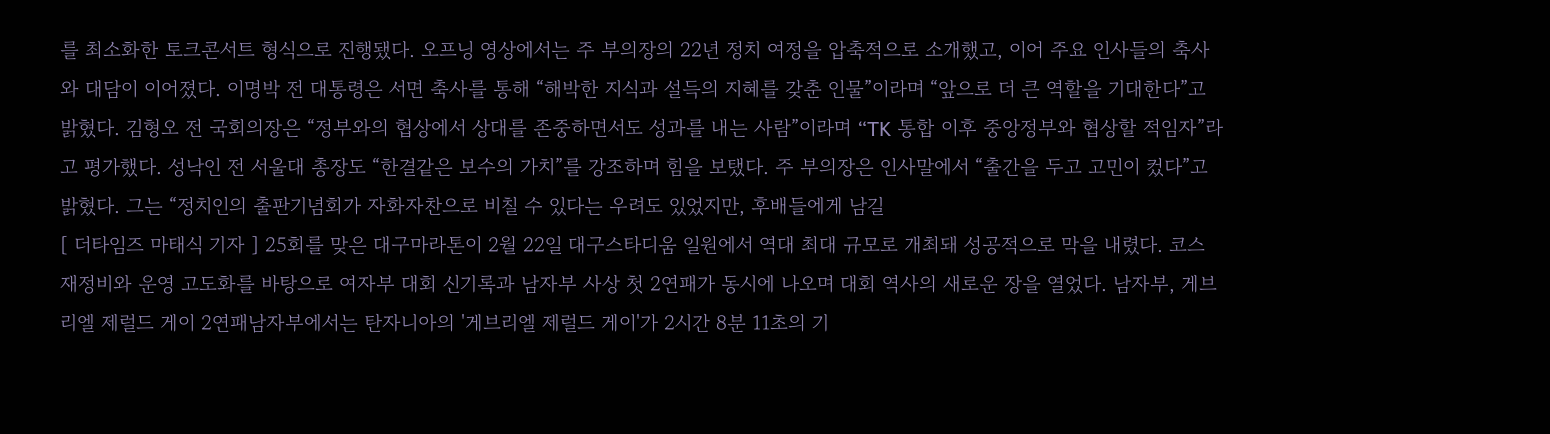를 최소화한 토크콘서트 형식으로 진행됐다. 오프닝 영상에서는 주 부의장의 22년 정치 여정을 압축적으로 소개했고, 이어 주요 인사들의 축사와 대담이 이어졌다. 이명박 전 대통령은 서면 축사를 통해 “해박한 지식과 설득의 지혜를 갖춘 인물”이라며 “앞으로 더 큰 역할을 기대한다”고 밝혔다. 김형오 전 국회의장은 “정부와의 협상에서 상대를 존중하면서도 성과를 내는 사람”이라며 “TK 통합 이후 중앙정부와 협상할 적임자”라고 평가했다. 성낙인 전 서울대 총장도 “한결같은 보수의 가치”를 강조하며 힘을 보탰다. 주 부의장은 인사말에서 “출간을 두고 고민이 컸다”고 밝혔다. 그는 “정치인의 출판기념회가 자화자찬으로 비칠 수 있다는 우려도 있었지만, 후배들에게 남길
[ 더타임즈 마태식 기자 ] 25회를 맞은 대구마라톤이 2월 22일 대구스타디움 일원에서 역대 최대 규모로 개최돼 성공적으로 막을 내렸다. 코스 재정비와 운영 고도화를 바탕으로 여자부 대회 신기록과 남자부 사상 첫 2연패가 동시에 나오며 대회 역사의 새로운 장을 열었다. 남자부, 게브리엘 제럴드 게이 2연패남자부에서는 탄자니아의 '게브리엘 제럴드 게이'가 2시간 8분 11초의 기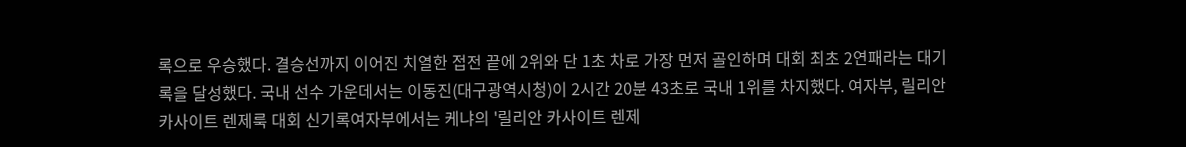록으로 우승했다. 결승선까지 이어진 치열한 접전 끝에 2위와 단 1초 차로 가장 먼저 골인하며 대회 최초 2연패라는 대기록을 달성했다. 국내 선수 가운데서는 이동진(대구광역시청)이 2시간 20분 43초로 국내 1위를 차지했다. 여자부, 릴리안 카사이트 렌제룩 대회 신기록여자부에서는 케냐의 '릴리안 카사이트 렌제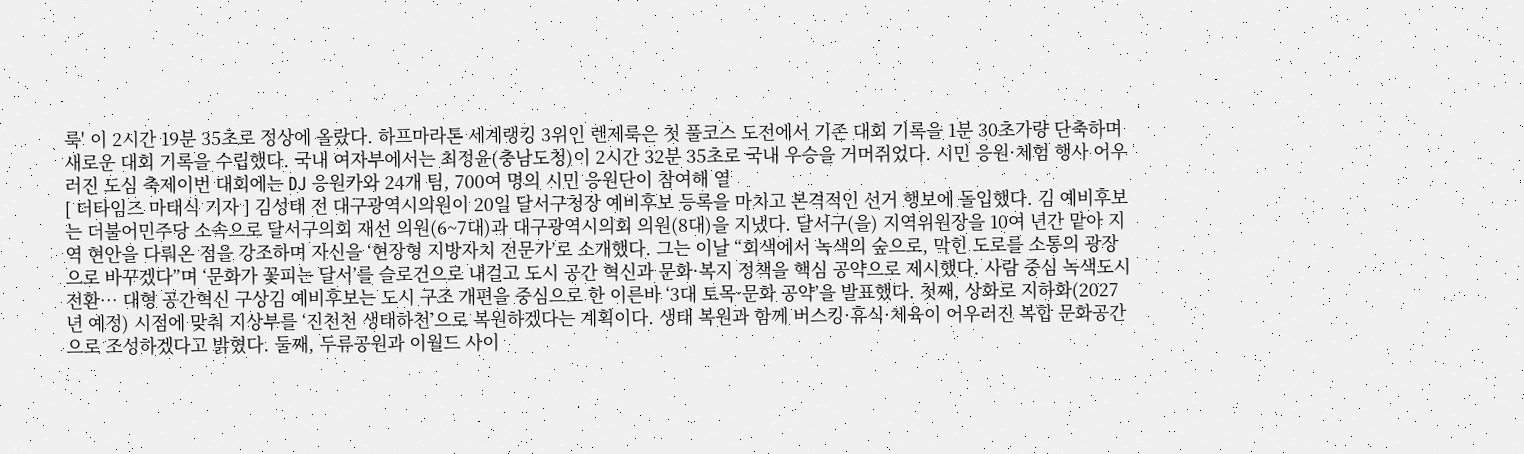룩' 이 2시간 19분 35초로 정상에 올랐다. 하프마라톤 세계랭킹 3위인 렌제룩은 첫 풀코스 도전에서 기존 대회 기록을 1분 30초가량 단축하며 새로운 대회 기록을 수립했다. 국내 여자부에서는 최정윤(충남도청)이 2시간 32분 35초로 국내 우승을 거머쥐었다. 시민 응원·체험 행사 어우러진 도심 축제이번 대회에는 DJ 응원카와 24개 팀, 700여 명의 시민 응원단이 참여해 열
[ 더타임즈 마태식 기자 ] 김성태 전 대구광역시의원이 20일 달서구청장 예비후보 등록을 마치고 본격적인 선거 행보에 돌입했다. 김 예비후보는 더불어민주당 소속으로 달서구의회 재선 의원(6~7대)과 대구광역시의회 의원(8대)을 지냈다. 달서구(을) 지역위원장을 10여 년간 맡아 지역 현안을 다뤄온 점을 강조하며 자신을 ‘현장형 지방자치 전문가’로 소개했다. 그는 이날 “회색에서 녹색의 숲으로, 막힌 도로를 소통의 광장으로 바꾸겠다”며 ‘문화가 꽃피는 달서’를 슬로건으로 내걸고 도시 공간 혁신과 문화·복지 정책을 핵심 공약으로 제시했다. 사람 중심 녹색도시 전환… 대형 공간혁신 구상김 예비후보는 도시 구조 개편을 중심으로 한 이른바 ‘3대 토목·문화 공약’을 발표했다. 첫째, 상화로 지하화(2027년 예정) 시점에 맞춰 지상부를 ‘진천천 생태하천’으로 복원하겠다는 계획이다. 생태 복원과 함께 버스킹·휴식·체육이 어우러진 복합 문화공간으로 조성하겠다고 밝혔다. 둘째, 두류공원과 이월드 사이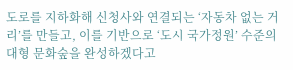도로를 지하화해 신청사와 연결되는 ‘자동차 없는 거리’를 만들고, 이를 기반으로 ‘도시 국가정원’ 수준의 대형 문화숲을 완성하겠다고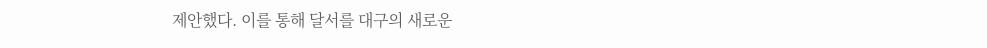제안했다. 이를 통해 달서를 대구의 새로운